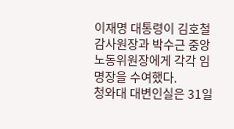이재명 대통령이 김호철 감사원장과 박수근 중앙노동위원장에게 각각 임명장을 수여했다.
청와대 대변인실은 31일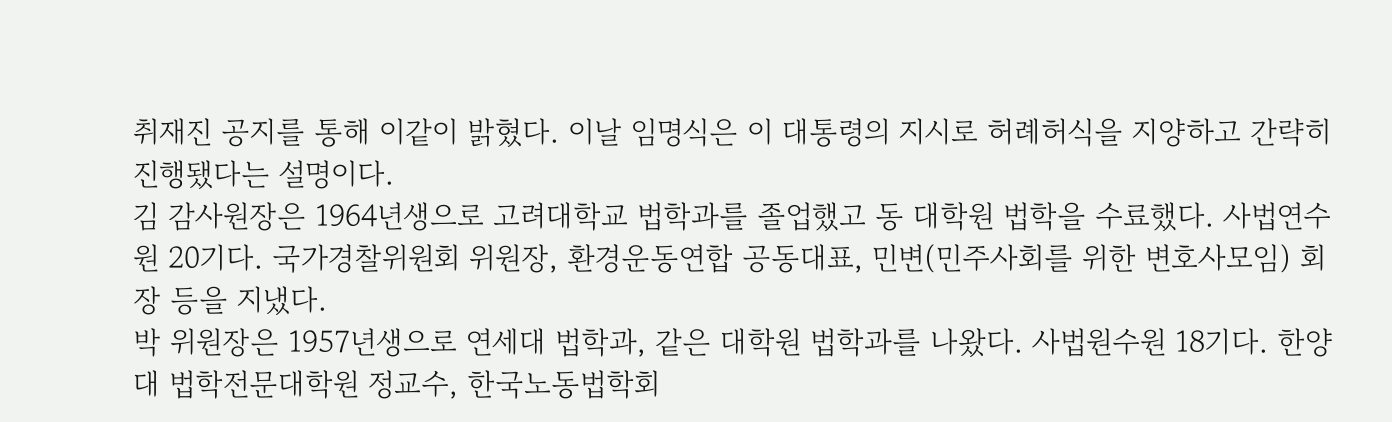취재진 공지를 통해 이같이 밝혔다. 이날 임명식은 이 대통령의 지시로 허례허식을 지양하고 간략히 진행됐다는 설명이다.
김 감사원장은 1964년생으로 고려대학교 법학과를 졸업했고 동 대학원 법학을 수료했다. 사법연수원 20기다. 국가경찰위원회 위원장, 환경운동연합 공동대표, 민변(민주사회를 위한 변호사모임) 회장 등을 지냈다.
박 위원장은 1957년생으로 연세대 법학과, 같은 대학원 법학과를 나왔다. 사법원수원 18기다. 한양대 법학전문대학원 정교수, 한국노동법학회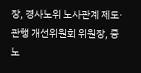장, 경사노위 노사관계 제도·관행 개선위원회 위원장, 중노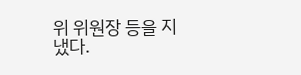위 위원장 등을 지냈다.